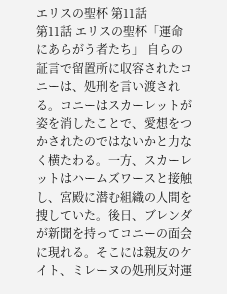エリスの聖杯 第11話
第11話 エリスの聖杯「運命にあらがう者たち」 自らの証言で留置所に収容されたコニーは、処刑を言い渡される。コニーはスカーレットが姿を消したことで、愛想をつかされたのではないかと力なく横たわる。一方、スカーレットはハームズワースと接触し、宮殿に潜む組織の人間を捜していた。後日、ブレンダが新聞を持ってコニーの面会に現れる。そこには親友のケイト、ミレーヌの処刑反対運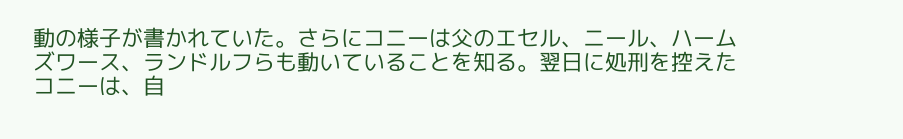動の様子が書かれていた。さらにコニーは父のエセル、ニール、ハームズワース、ランドルフらも動いていることを知る。翌日に処刑を控えたコニーは、自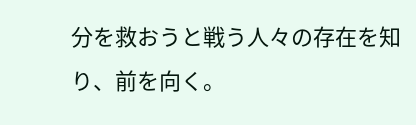分を救おうと戦う人々の存在を知り、前を向く。